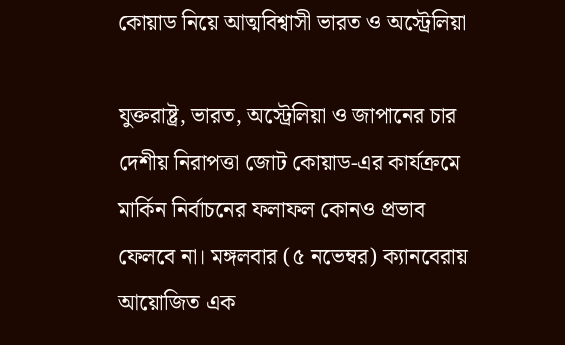কোয়াড নিয়ে আত্মবিশ্বাসী ভারত ও অস্ট্রেলিয়া

যুক্তরাষ্ট্র, ভারত, অস্ট্রেলিয়া ও জাপানের চার দেশীয় নিরাপত্তা জোট কোয়াড-এর কার্যক্রমে মার্কিন নির্বাচনের ফলাফল কোনও প্রভাব ফেলবে না। মঙ্গলবার (৫ নভেম্বর) ক্যানবেরায় আয়োজিত এক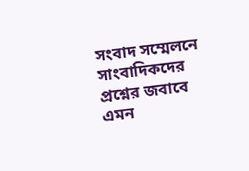সংবাদ সম্মেলনে সাংবাদিকদের প্রশ্নের জবাবে এমন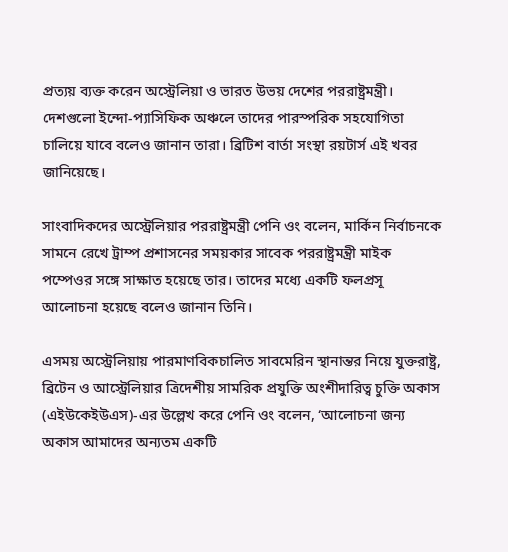প্রত্যয় ব্যক্ত করেন অস্ট্রেলিয়া ও ভারত উভয় দেশের পররাষ্ট্রমন্ত্রী। দেশগুলো ইন্দো-প্যাসিফিক অঞ্চলে তাদের পারস্পরিক সহযোগিতা চালিয়ে যাবে বলেও জানান তারা। ব্রিটিশ বার্তা সংস্থা রয়টার্স এই খবর জানিয়েছে।

সাংবাদিকদের অস্ট্রেলিয়ার পররাষ্ট্রমন্ত্রী পেনি ওং বলেন, মার্কিন নির্বাচনকে সামনে রেখে ট্রাম্প প্রশাসনের সময়কার সাবেক পররাষ্ট্রমন্ত্রী মাইক পম্পেওর সঙ্গে সাক্ষাত হয়েছে তার। তাদের মধ্যে একটি ফলপ্রসূ আলোচনা হয়েছে বলেও জানান তিনি।

এসময় অস্ট্রেলিয়ায় পারমাণবিকচালিত সাবমেরিন স্থানান্তর নিয়ে যুক্তরাষ্ট্র, ব্রিটেন ও আস্ট্রেলিয়ার ত্রিদেশীয় সামরিক প্রযুক্তি অংশীদারিত্ব চুক্তি অকাস (এইউকেইউএস)-এর উল্লেখ করে পেনি ওং বলেন, ‘আলোচনা জন্য অকাস আমাদের অন্যতম একটি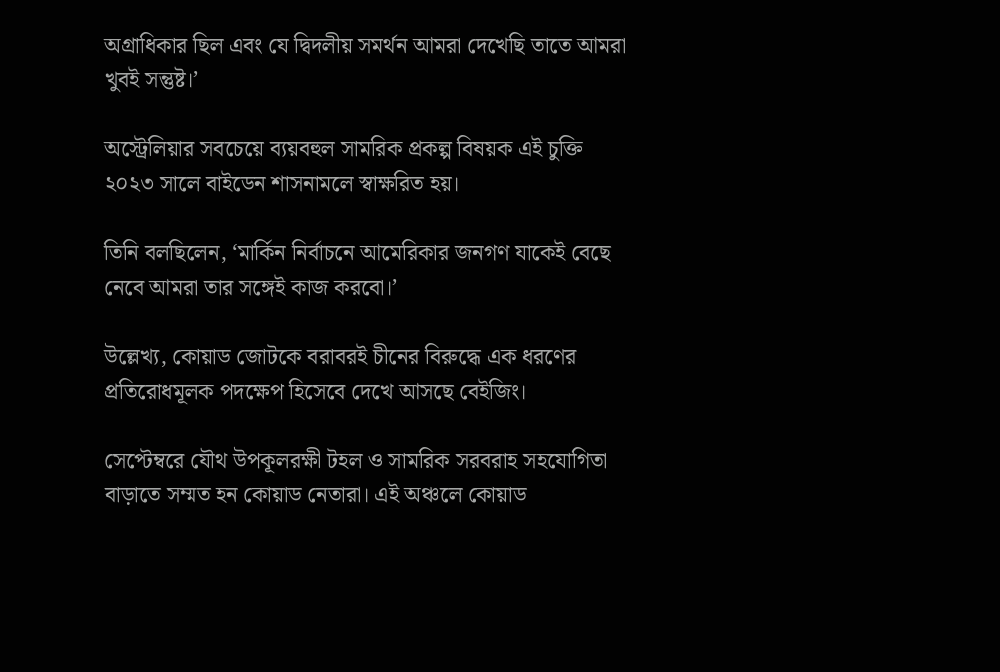অগ্রাধিকার ছিল এবং যে দ্বিদলীয় সমর্থন আমরা দেখেছি তাতে আমরা খুবই সন্তুষ্ট।’

অস্ট্রেলিয়ার সবচেয়ে ব্যয়বহুল সামরিক প্রকল্প বিষয়ক এই চুক্তি ২০২৩ সালে বাইডেন শাসনামলে স্বাক্ষরিত হয়।

তিনি বলছিলেন, ‘মার্কিন নির্বাচনে আমেরিকার জনগণ যাকেই বেছে নেবে আমরা তার সঙ্গেই কাজ করবো।’

উল্লেখ্য, কোয়াড জোটকে বরাবরই চীনের বিরুদ্ধে এক ধরণের প্রতিরোধমূলক পদক্ষেপ হিসেবে দেখে আসছে বেইজিং।

সেপ্টেম্বরে যৌথ উপকূলরক্ষী টহল ও সামরিক সরবরাহ সহযোগিতা বাড়াতে সম্মত হন কোয়াড নেতারা। এই অঞ্চলে কোয়াড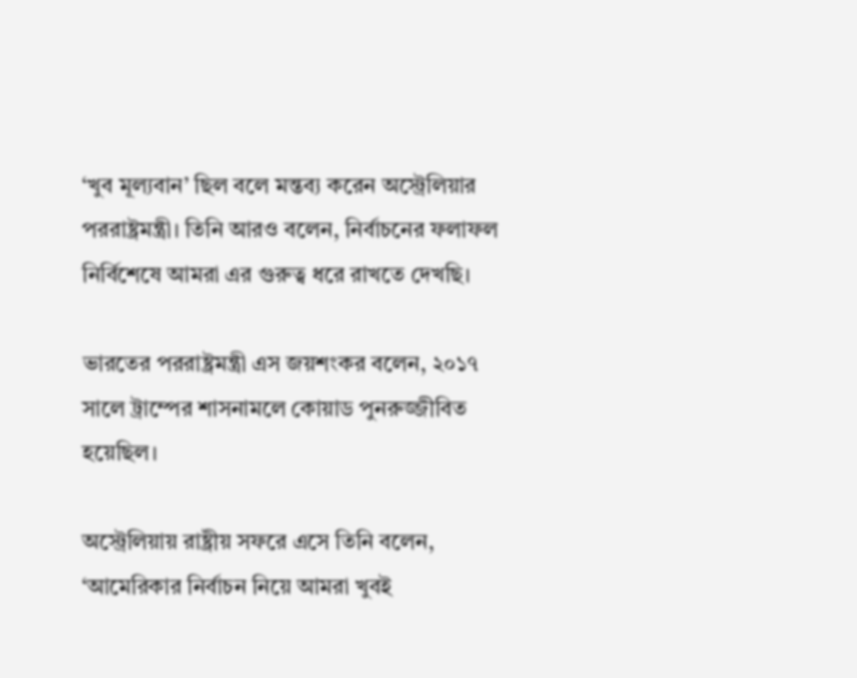‘খুব মূল্যবান’ ছিল বলে মন্তব্য করেন অস্ট্রেলিয়ার পররাষ্ট্রমন্ত্রী। তিনি আরও বলেন, নির্বাচনের ফলাফল নির্বিশেষে আমরা এর গুরুত্ব ধরে রাখতে দেখছি।

ভারতের পররাষ্ট্রমন্ত্রী এস জয়শংকর বলেন, ২০১৭ সালে ট্রাম্পের শাসনামলে কোয়াড পুনরুজ্জীবিত হয়েছিল।

অস্ট্রেলিয়ায় রাষ্ট্রীয় সফরে এসে তিনি বলেন, ‘আমেরিকার নির্বাচন নিয়ে আমরা খুবই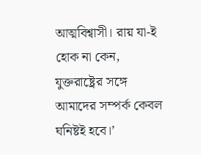আত্মবিশ্বাসী। রায় যা-ই হোক না কেন, যুক্তরাষ্ট্রের সঙ্গে আমাদের সম্পর্ক কেবল ঘনিষ্টই হবে।’